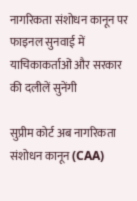नागरिकता संशोधन कानून पर फाइनल सुनवाई में याचिकाकर्ताओं और सरकार की दलीलें सुनेंगी

सुप्रीम कोर्ट अब नागरिकता संशोधन कानून (CAA)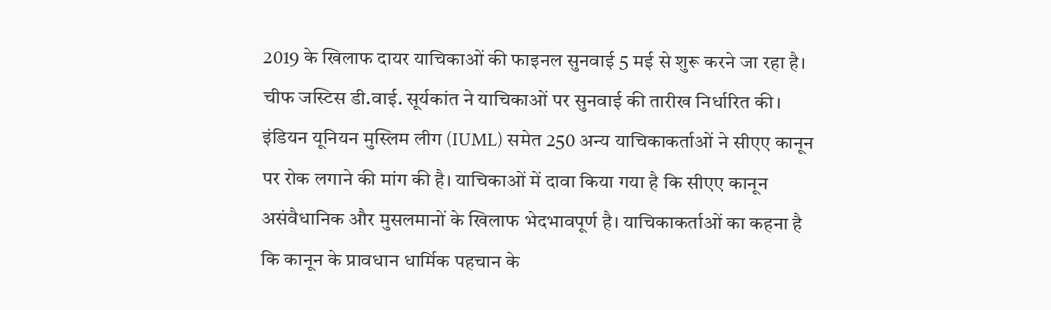2019 के खिलाफ दायर याचिकाओं की फाइनल सुनवाई 5 मई से शुरू करने जा रहा है। चीफ जस्टिस डी.वाई. सूर्यकांत ने याचिकाओं पर सुनवाई की तारीख निर्धारित की। इंडियन यूनियन मुस्लिम लीग (IUML) समेत 250 अन्य याचिकाकर्ताओं ने सीएए कानून पर रोक लगाने की मांग की है। याचिकाओं में दावा किया गया है कि सीएए कानून असंवैधानिक और मुसलमानों के खिलाफ भेदभावपूर्ण है। याचिकाकर्ताओं का कहना है कि कानून के प्रावधान धार्मिक पहचान के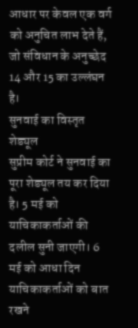आधार पर केवल एक वर्ग को अनुचित लाभ देते हैं, जो संविधान के अनुच्छेद 14 और 15 का उल्लंघन है।
सुनवाई का विस्तृत शेड्यूल
सुप्रीम कोर्ट ने सुनवाई का पूरा शेड्यूल तय कर दिया है। 5 मई को याचिकाकर्ताओं की दलील सुनी जाएगी। 6 मई को आधा दिन याचिकाकर्ताओं को बात रखने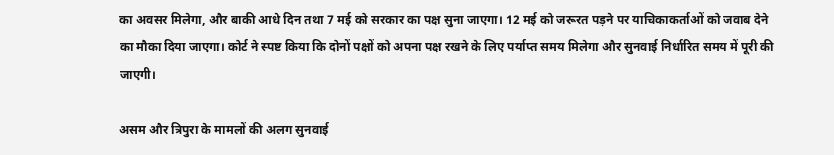का अवसर मिलेगा, और बाकी आधे दिन तथा 7 मई को सरकार का पक्ष सुना जाएगा। 12 मई को जरूरत पड़ने पर याचिकाकर्ताओं को जवाब देने का मौका दिया जाएगा। कोर्ट ने स्पष्ट किया कि दोनों पक्षों को अपना पक्ष रखने के लिए पर्याप्त समय मिलेगा और सुनवाई निर्धारित समय में पूरी की जाएगी।

असम और त्रिपुरा के मामलों की अलग सुनवाई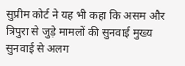सुप्रीम कोर्ट ने यह भी कहा कि असम और त्रिपुरा से जुड़े मामलों की सुनवाई मुख्य सुनवाई से अलग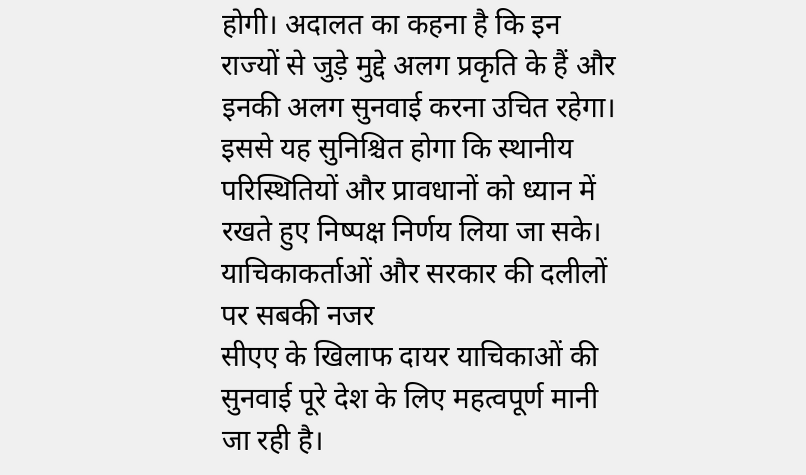होगी। अदालत का कहना है कि इन राज्यों से जुड़े मुद्दे अलग प्रकृति के हैं और इनकी अलग सुनवाई करना उचित रहेगा। इससे यह सुनिश्चित होगा कि स्थानीय परिस्थितियों और प्रावधानों को ध्यान में रखते हुए निष्पक्ष निर्णय लिया जा सके।
याचिकाकर्ताओं और सरकार की दलीलों पर सबकी नजर
सीएए के खिलाफ दायर याचिकाओं की सुनवाई पूरे देश के लिए महत्वपूर्ण मानी जा रही है।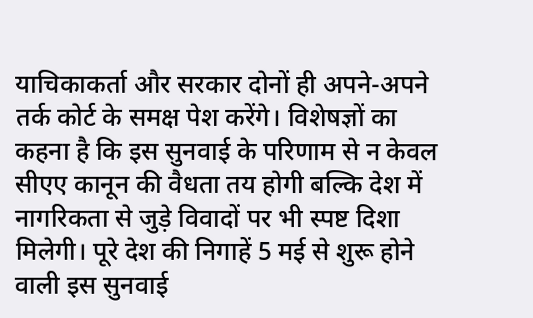याचिकाकर्ता और सरकार दोनों ही अपने-अपने तर्क कोर्ट के समक्ष पेश करेंगे। विशेषज्ञों का कहना है कि इस सुनवाई के परिणाम से न केवल सीएए कानून की वैधता तय होगी बल्कि देश में नागरिकता से जुड़े विवादों पर भी स्पष्ट दिशा मिलेगी। पूरे देश की निगाहें 5 मई से शुरू होने वाली इस सुनवाई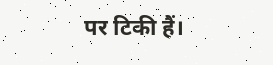पर टिकी हैं।